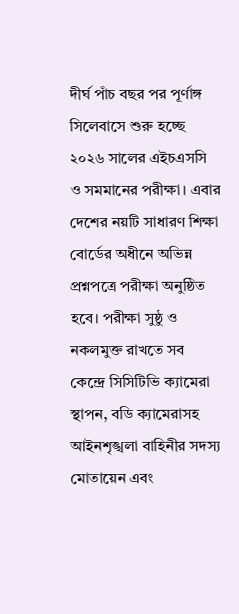দীর্ঘ পাঁচ বছর পর পূর্ণাঙ্গ সিলেবাসে শুরু হচ্ছে ২০২৬ সালের এইচএসসি ও সমমানের পরীক্ষা। এবার দেশের নয়টি সাধারণ শিক্ষা বোর্ডের অধীনে অভিন্ন প্রশ্নপত্রে পরীক্ষা অনুষ্ঠিত হবে। পরীক্ষা সুষ্ঠু ও নকলমুক্ত রাখতে সব কেন্দ্রে সিসিটিভি ক্যামেরা স্থাপন, বডি ক্যামেরাসহ আইনশৃঙ্খলা বাহিনীর সদস্য মোতায়েন এবং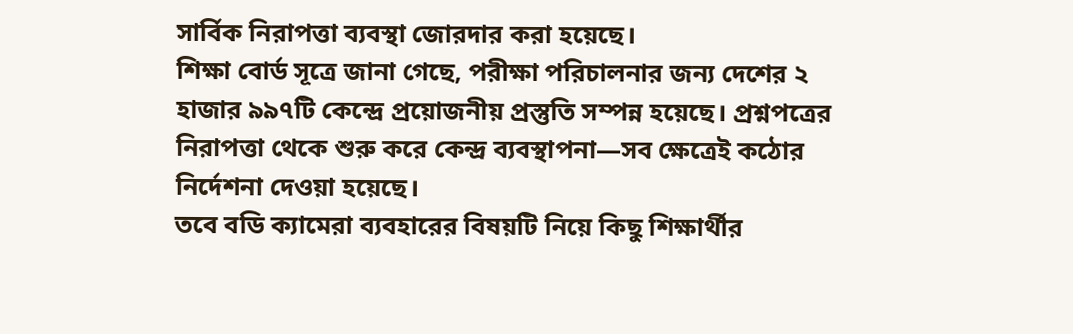সার্বিক নিরাপত্তা ব্যবস্থা জোরদার করা হয়েছে।
শিক্ষা বোর্ড সূত্রে জানা গেছে, পরীক্ষা পরিচালনার জন্য দেশের ২ হাজার ৯৯৭টি কেন্দ্রে প্রয়োজনীয় প্রস্তুতি সম্পন্ন হয়েছে। প্রশ্নপত্রের নিরাপত্তা থেকে শুরু করে কেন্দ্র ব্যবস্থাপনা—সব ক্ষেত্রেই কঠোর নির্দেশনা দেওয়া হয়েছে।
তবে বডি ক্যামেরা ব্যবহারের বিষয়টি নিয়ে কিছু শিক্ষার্থীর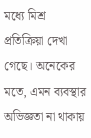মধ্যে মিশ্র প্রতিক্রিয়া দেখা গেছে। অনেকের মতে, এমন ব্যবস্থার অভিজ্ঞতা না থাকায়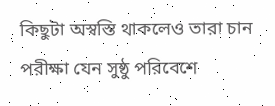কিছুটা অস্বস্তি থাকলেও তারা চান পরীক্ষা যেন সুষ্ঠু পরিবেশে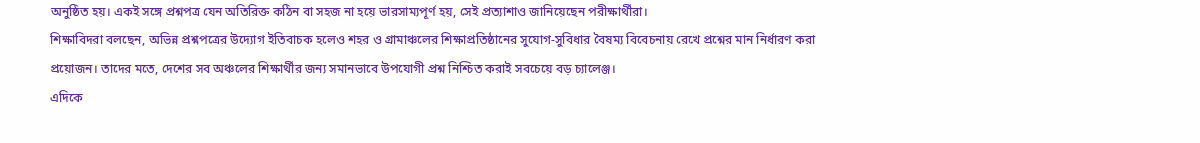অনুষ্ঠিত হয়। একই সঙ্গে প্রশ্নপত্র যেন অতিরিক্ত কঠিন বা সহজ না হয়ে ভারসাম্যপূর্ণ হয়, সেই প্রত্যাশাও জানিয়েছেন পরীক্ষার্থীরা।
শিক্ষাবিদরা বলছেন, অভিন্ন প্রশ্নপত্রের উদ্যোগ ইতিবাচক হলেও শহর ও গ্রামাঞ্চলের শিক্ষাপ্রতিষ্ঠানের সুযোগ-সুবিধার বৈষম্য বিবেচনায় রেখে প্রশ্নের মান নির্ধারণ করা প্রয়োজন। তাদের মতে, দেশের সব অঞ্চলের শিক্ষার্থীর জন্য সমানভাবে উপযোগী প্রশ্ন নিশ্চিত করাই সবচেয়ে বড় চ্যালেঞ্জ।
এদিকে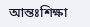আন্তঃশিক্ষা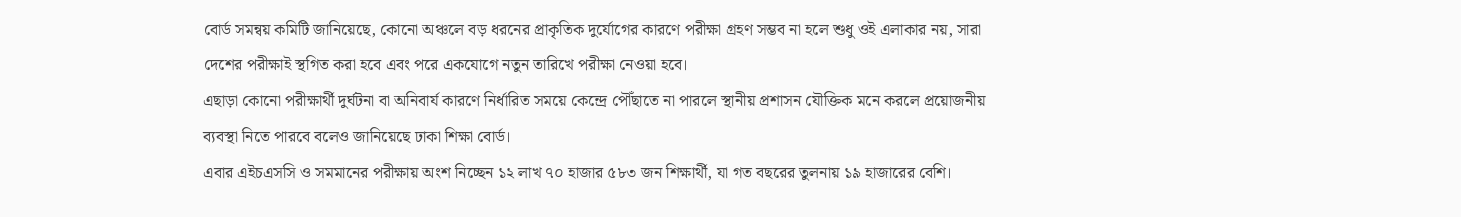বোর্ড সমন্বয় কমিটি জানিয়েছে, কোনো অঞ্চলে বড় ধরনের প্রাকৃতিক দুর্যোগের কারণে পরীক্ষা গ্রহণ সম্ভব না হলে শুধু ওই এলাকার নয়, সারা দেশের পরীক্ষাই স্থগিত করা হবে এবং পরে একযোগে নতুন তারিখে পরীক্ষা নেওয়া হবে।
এছাড়া কোনো পরীক্ষার্থী দুর্ঘটনা বা অনিবার্য কারণে নির্ধারিত সময়ে কেন্দ্রে পৌঁছাতে না পারলে স্থানীয় প্রশাসন যৌক্তিক মনে করলে প্রয়োজনীয় ব্যবস্থা নিতে পারবে বলেও জানিয়েছে ঢাকা শিক্ষা বোর্ড।
এবার এইচএসসি ও সমমানের পরীক্ষায় অংশ নিচ্ছেন ১২ লাখ ৭০ হাজার ৫৮৩ জন শিক্ষার্থী, যা গত বছরের তুলনায় ১৯ হাজারের বেশি।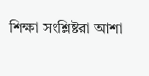শিক্ষা সংশ্লিষ্টরা আশা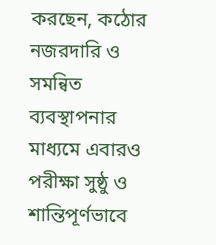করছেন, কঠোর নজরদারি ও সমন্বিত ব্যবস্থাপনার মাধ্যমে এবারও পরীক্ষা সুষ্ঠু ও শান্তিপূর্ণভাবে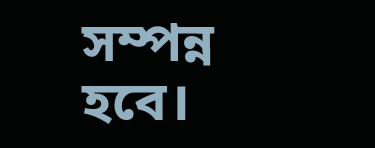সম্পন্ন হবে।